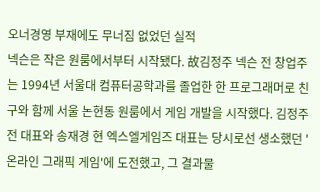오너경영 부재에도 무너짐 없었던 실적
넥슨은 작은 원룸에서부터 시작됐다. 故김정주 넥슨 전 창업주는 1994년 서울대 컴퓨터공학과를 졸업한 한 프로그래머로 친구와 함께 서울 논현동 원룸에서 게임 개발을 시작했다. 김정주 전 대표와 송재경 현 엑스엘게임즈 대표는 당시로선 생소했던 '온라인 그래픽 게임'에 도전했고, 그 결과물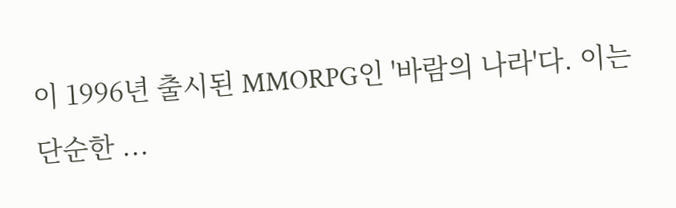이 1996년 출시된 MMORPG인 '바람의 나라'다. 이는 단순한 ...